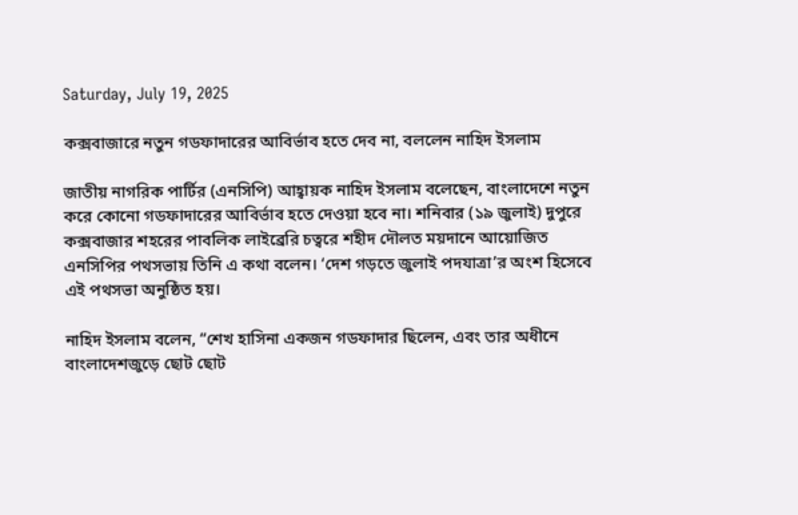Saturday, July 19, 2025

কক্সবাজারে নতুন গডফাদারের আবির্ভাব হতে দেব না, বললেন নাহিদ ইসলাম

জাতীয় নাগরিক পার্টির (এনসিপি) আহ্বায়ক নাহিদ ইসলাম বলেছেন, বাংলাদেশে নতুন করে কোনো গডফাদারের আবির্ভাব হতে দেওয়া হবে না। শনিবার (১৯ জুলাই) দুপুরে কক্সবাজার শহরের পাবলিক লাইব্রেরি চত্বরে শহীদ দৌলত ময়দানে আয়োজিত এনসিপির পথসভায় তিনি এ কথা বলেন। ‘দেশ গড়তে জুলাই পদযাত্রা’র অংশ হিসেবে এই পথসভা অনুষ্ঠিত হয়।

নাহিদ ইসলাম বলেন, “শেখ হাসিনা একজন গডফাদার ছিলেন, এবং তার অধীনে বাংলাদেশজুড়ে ছোট ছোট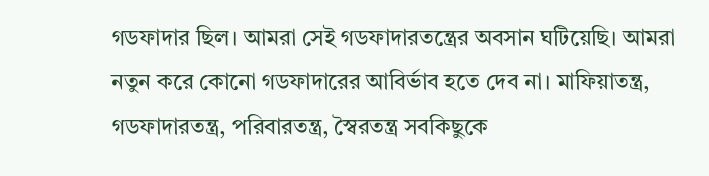গডফাদার ছিল। আমরা সেই গডফাদারতন্ত্রের অবসান ঘটিয়েছি। আমরা নতুন করে কোনো গডফাদারের আবির্ভাব হতে দেব না। মাফিয়াতন্ত্র, গডফাদারতন্ত্র, পরিবারতন্ত্র, স্বৈরতন্ত্র সবকিছুকে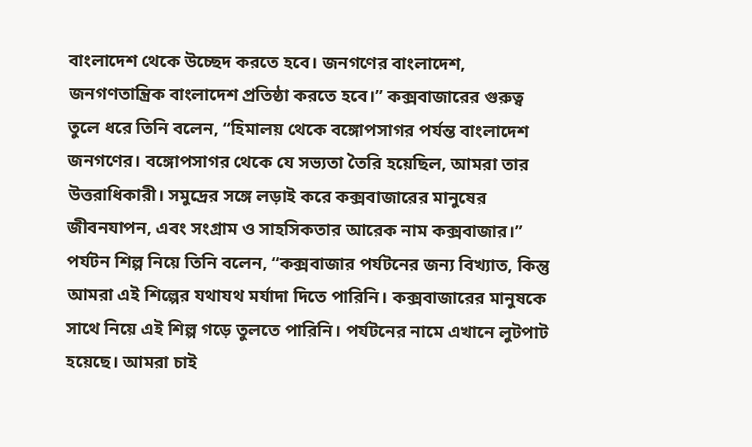বাংলাদেশ থেকে উচ্ছেদ করতে হবে। জনগণের বাংলাদেশ, জনগণতান্ত্রিক বাংলাদেশ প্রতিষ্ঠা করতে হবে।” কক্সবাজারের গুরুত্ব তুলে ধরে তিনি বলেন, “হিমালয় থেকে বঙ্গোপসাগর পর্যন্ত বাংলাদেশ জনগণের। বঙ্গোপসাগর থেকে যে সভ্যতা তৈরি হয়েছিল, আমরা তার উত্তরাধিকারী। সমুদ্রের সঙ্গে লড়াই করে কক্সবাজারের মানুষের জীবনযাপন, এবং সংগ্রাম ও সাহসিকতার আরেক নাম কক্সবাজার।” পর্যটন শিল্প নিয়ে তিনি বলেন, “কক্সবাজার পর্যটনের জন্য বিখ্যাত, কিন্তু আমরা এই শিল্পের যথাযথ মর্যাদা দিতে পারিনি। কক্সবাজারের মানুষকে সাথে নিয়ে এই শিল্প গড়ে তুলতে পারিনি। পর্যটনের নামে এখানে লুটপাট হয়েছে। আমরা চাই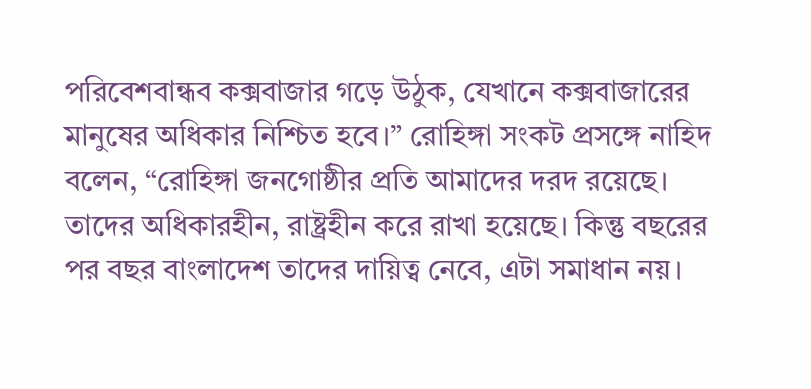পরিবেশবান্ধব কক্সবাজার গড়ে উঠুক, যেখানে কক্সবাজারের মানুষের অধিকার নিশ্চিত হবে।” রোহিঙ্গা সংকট প্রসঙ্গে নাহিদ বলেন, “রোহিঙ্গা জনগোষ্ঠীর প্রতি আমাদের দরদ রয়েছে। তাদের অধিকারহীন, রাষ্ট্রহীন করে রাখা হয়েছে। কিন্তু বছরের পর বছর বাংলাদেশ তাদের দায়িত্ব নেবে, এটা সমাধান নয়।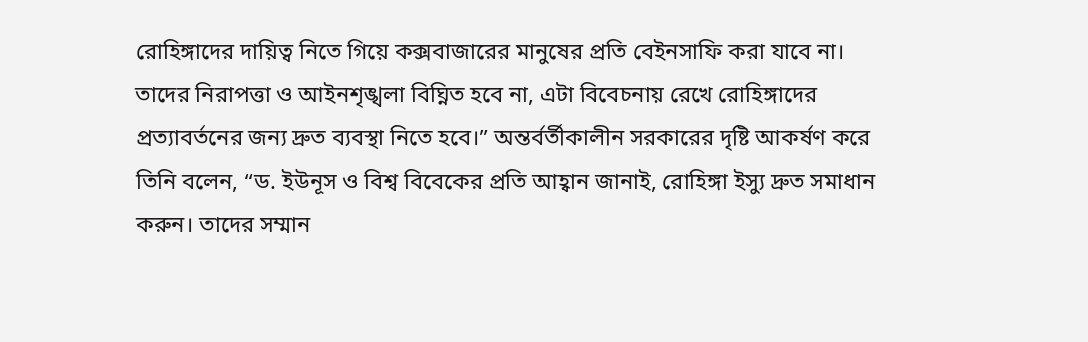রোহিঙ্গাদের দায়িত্ব নিতে গিয়ে কক্সবাজারের মানুষের প্রতি বেইনসাফি করা যাবে না। তাদের নিরাপত্তা ও আইনশৃঙ্খলা বিঘ্নিত হবে না, এটা বিবেচনায় রেখে রোহিঙ্গাদের প্রত্যাবর্তনের জন্য দ্রুত ব্যবস্থা নিতে হবে।” অন্তর্বর্তীকালীন সরকারের দৃষ্টি আকর্ষণ করে তিনি বলেন, “ড. ইউনূস ও বিশ্ব বিবেকের প্রতি আহ্বান জানাই, রোহিঙ্গা ইস্যু দ্রুত সমাধান করুন। তাদের সম্মান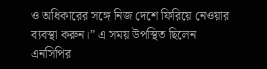ও অধিকারের সঙ্গে নিজ দেশে ফিরিয়ে নেওয়ার ব্যবস্থা করুন।” এ সময় উপস্থিত ছিলেন এনসিপির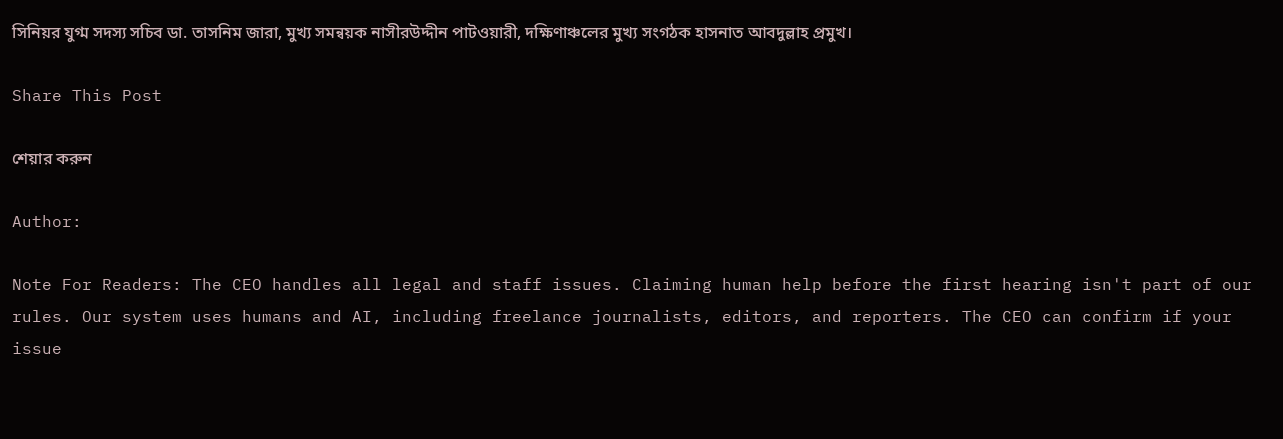সিনিয়র যুগ্ম সদস্য সচিব ডা. তাসনিম জারা, মুখ্য সমন্বয়ক নাসীরউদ্দীন পাটওয়ারী, দক্ষিণাঞ্চলের মুখ্য সংগঠক হাসনাত আবদুল্লাহ প্রমুখ।

Share This Post

শেয়ার করুন

Author:

Note For Readers: The CEO handles all legal and staff issues. Claiming human help before the first hearing isn't part of our rules. Our system uses humans and AI, including freelance journalists, editors, and reporters. The CEO can confirm if your issue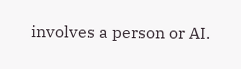involves a person or AI.